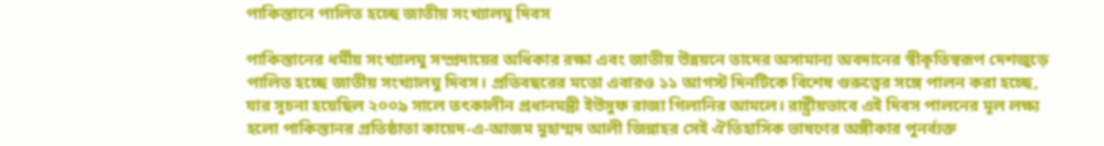পাকিস্তানে পালিত হচ্ছে জাতীয় সংখ্যালঘু দিবস

পাকিস্তানের ধর্মীয় সংখ্যালঘু সম্প্রদায়ের অধিকার রক্ষা এবং জাতীয় উন্নয়নে তাদের অসামান্য অবদানের স্বীকৃতিস্বরূপ দেশজুড়ে পালিত হচ্ছে জাতীয় সংখ্যালঘু দিবস। প্রতিবছরের মতো এবারও ১১ আগস্ট দিনটিকে বিশেষ গুরুত্বের সঙ্গে পালন করা হচ্ছে, যার সূচনা হয়েছিল ২০০৯ সালে তৎকালীন প্রধানমন্ত্রী ইউসুফ রাজা গিলানির আমলে। রাষ্ট্রীয়ভাবে এই দিবস পালনের মূল লক্ষ্য হলো পাকিস্তানর প্রতিষ্ঠাতা কায়েদ-এ-আজম মুহাম্মদ আলী জিন্নাহর সেই ঐতিহাসিক ভাষণের অঙ্গীকার পুনর্ব্যক্ত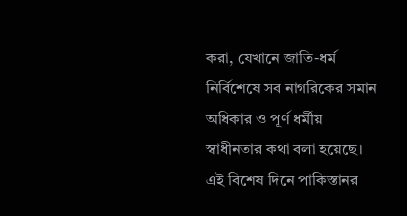করা, যেখানে জাতি-ধর্ম নির্বিশেষে সব নাগরিকের সমান অধিকার ও পূর্ণ ধর্মীয় স্বাধীনতার কথা বলা হয়েছে।
এই বিশেষ দিনে পাকিস্তানর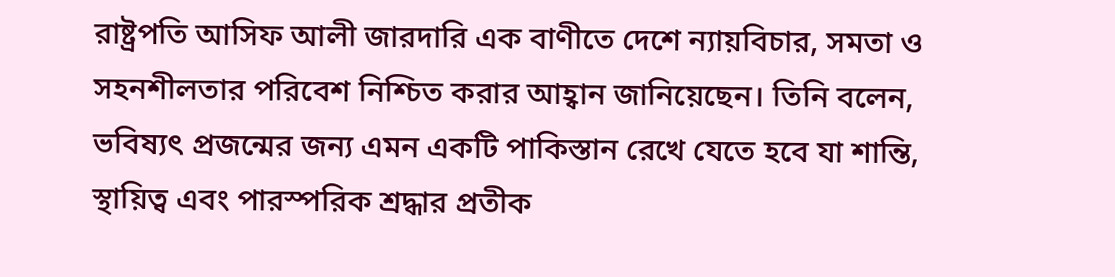রাষ্ট্রপতি আসিফ আলী জারদারি এক বাণীতে দেশে ন্যায়বিচার, সমতা ও সহনশীলতার পরিবেশ নিশ্চিত করার আহ্বান জানিয়েছেন। তিনি বলেন, ভবিষ্যৎ প্রজন্মের জন্য এমন একটি পাকিস্তান রেখে যেতে হবে যা শান্তি, স্থায়িত্ব এবং পারস্পরিক শ্রদ্ধার প্রতীক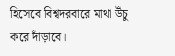হিসেবে বিশ্বদরবারে মাথা উঁচু করে দাঁড়াবে।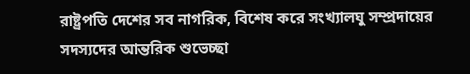রাষ্ট্রপতি দেশের সব নাগরিক, বিশেষ করে সংখ্যালঘু সম্প্রদায়ের সদস্যদের আন্তরিক শুভেচ্ছা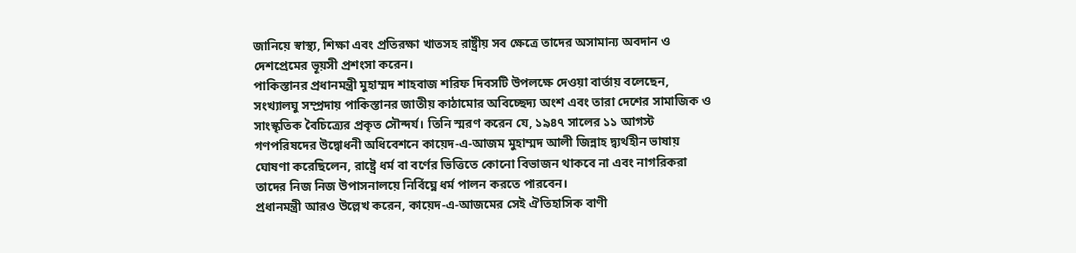জানিয়ে স্বাস্থ্য, শিক্ষা এবং প্রতিরক্ষা খাতসহ রাষ্ট্রীয় সব ক্ষেত্রে তাদের অসামান্য অবদান ও দেশপ্রেমের ভূয়সী প্রশংসা করেন।
পাকিস্তানর প্রধানমন্ত্রী মুহাম্মদ শাহবাজ শরিফ দিবসটি উপলক্ষে দেওয়া বার্তায় বলেছেন, সংখ্যালঘু সম্প্রদায় পাকিস্তানর জাতীয় কাঠামোর অবিচ্ছেদ্য অংশ এবং তারা দেশের সামাজিক ও সাংস্কৃতিক বৈচিত্র্যের প্রকৃত সৌন্দর্য। তিনি স্মরণ করেন যে, ১৯৪৭ সালের ১১ আগস্ট গণপরিষদের উদ্বোধনী অধিবেশনে কায়েদ-এ-আজম মুহাম্মদ আলী জিন্নাহ দ্ব্যর্থহীন ভাষায় ঘোষণা করেছিলেন, রাষ্ট্রে ধর্ম বা বর্ণের ভিত্তিতে কোনো বিভাজন থাকবে না এবং নাগরিকরা তাদের নিজ নিজ উপাসনালয়ে নির্বিঘ্নে ধর্ম পালন করতে পারবেন।
প্রধানমন্ত্রী আরও উল্লেখ করেন, কায়েদ-এ-আজমের সেই ঐতিহাসিক বাণী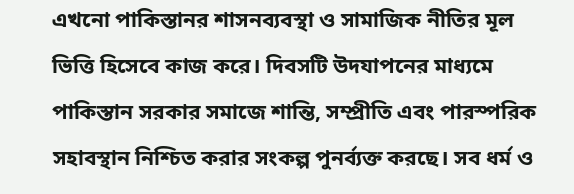এখনো পাকিস্তানর শাসনব্যবস্থা ও সামাজিক নীতির মূল ভিত্তি হিসেবে কাজ করে। দিবসটি উদযাপনের মাধ্যমে পাকিস্তান সরকার সমাজে শান্তি, সম্প্রীতি এবং পারস্পরিক সহাবস্থান নিশ্চিত করার সংকল্প পুনর্ব্যক্ত করছে। সব ধর্ম ও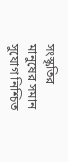সংস্কৃতির মানুষের সমান সুযোগ নিশ্চিত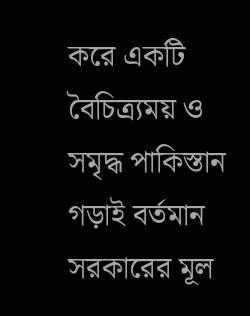করে একটি বৈচিত্র্যময় ও সমৃদ্ধ পাকিস্তান গড়াই বর্তমান সরকারের মূল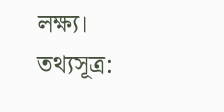লক্ষ্য।
তথ্যসূত্র: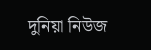দুনিয়া নিউজ